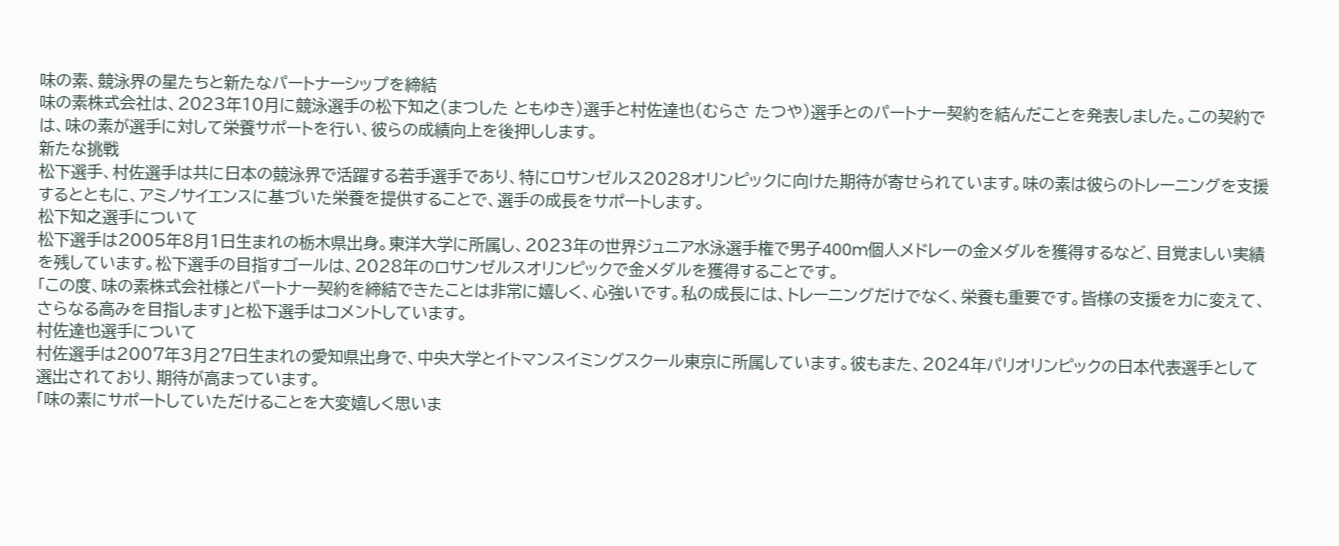味の素、競泳界の星たちと新たなパートナーシップを締結
味の素株式会社は、2023年10月に競泳選手の松下知之(まつした ともゆき)選手と村佐達也(むらさ たつや)選手とのパートナー契約を結んだことを発表しました。この契約では、味の素が選手に対して栄養サポートを行い、彼らの成績向上を後押しします。
新たな挑戦
松下選手、村佐選手は共に日本の競泳界で活躍する若手選手であり、特にロサンゼルス2028オリンピックに向けた期待が寄せられています。味の素は彼らのトレーニングを支援するとともに、アミノサイエンスに基づいた栄養を提供することで、選手の成長をサポートします。
松下知之選手について
松下選手は2005年8月1日生まれの栃木県出身。東洋大学に所属し、2023年の世界ジュニア水泳選手権で男子400m個人メドレーの金メダルを獲得するなど、目覚ましい実績を残しています。松下選手の目指すゴールは、2028年のロサンゼルスオリンピックで金メダルを獲得することです。
「この度、味の素株式会社様とパートナー契約を締結できたことは非常に嬉しく、心強いです。私の成長には、トレーニングだけでなく、栄養も重要です。皆様の支援を力に変えて、さらなる高みを目指します」と松下選手はコメントしています。
村佐達也選手について
村佐選手は2007年3月27日生まれの愛知県出身で、中央大学とイトマンスイミングスクール東京に所属しています。彼もまた、2024年パリオリンピックの日本代表選手として選出されており、期待が高まっています。
「味の素にサポートしていただけることを大変嬉しく思いま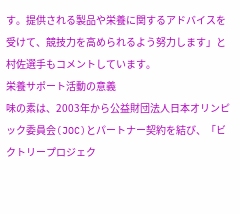す。提供される製品や栄養に関するアドバイスを受けて、競技力を高められるよう努力します」と村佐選手もコメントしています。
栄養サポート活動の意義
味の素は、2003年から公益財団法人日本オリンピック委員会(JOC)とパートナー契約を結び、「ビクトリープロジェク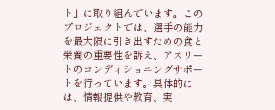ト」に取り組んでいます。このプロジェクトでは、選手の能力を最大限に引き出すための食と栄養の重要性を訴え、アスリートのコンディショニングサポートを行っています。具体的には、情報提供や教育、実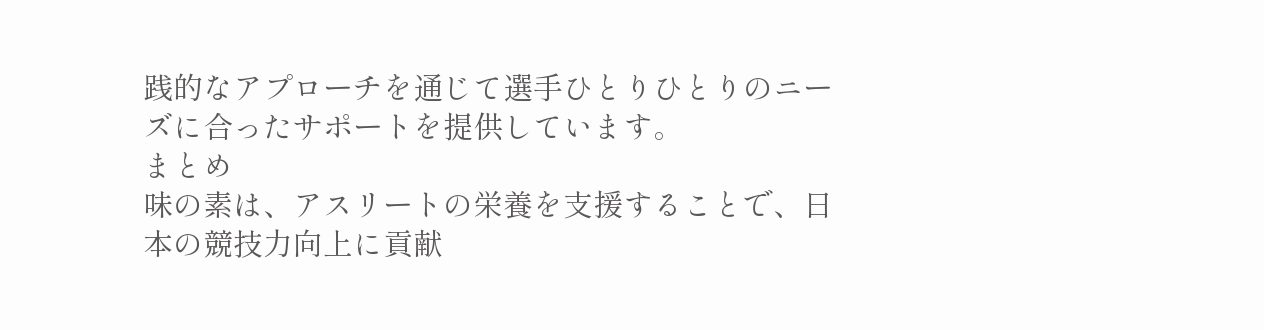践的なアプローチを通じて選手ひとりひとりのニーズに合ったサポートを提供しています。
まとめ
味の素は、アスリートの栄養を支援することで、日本の競技力向上に貢献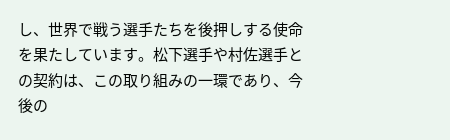し、世界で戦う選手たちを後押しする使命を果たしています。松下選手や村佐選手との契約は、この取り組みの一環であり、今後の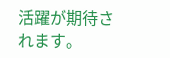活躍が期待されます。